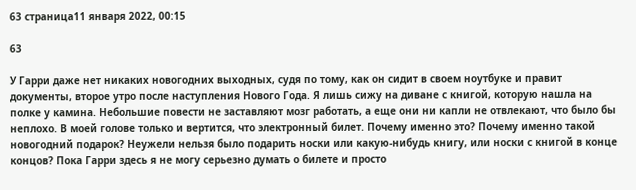63 страница11 января 2022, 00:15

63

У Гарри даже нет никаких новогодних выходных, судя по тому, как он сидит в своем ноутбуке и правит документы, второе утро после наступления Нового Года. Я лишь сижу на диване с книгой, которую нашла на полке у камина. Небольшие повести не заставляют мозг работать, а еще они ни капли не отвлекают, что было бы неплохо. В моей голове только и вертится, что электронный билет. Почему именно это? Почему именно такой новогодний подарок? Неужели нельзя было подарить носки или какую-нибудь книгу, или носки с книгой в конце концов? Пока Гарри здесь я не могу серьезно думать о билете и просто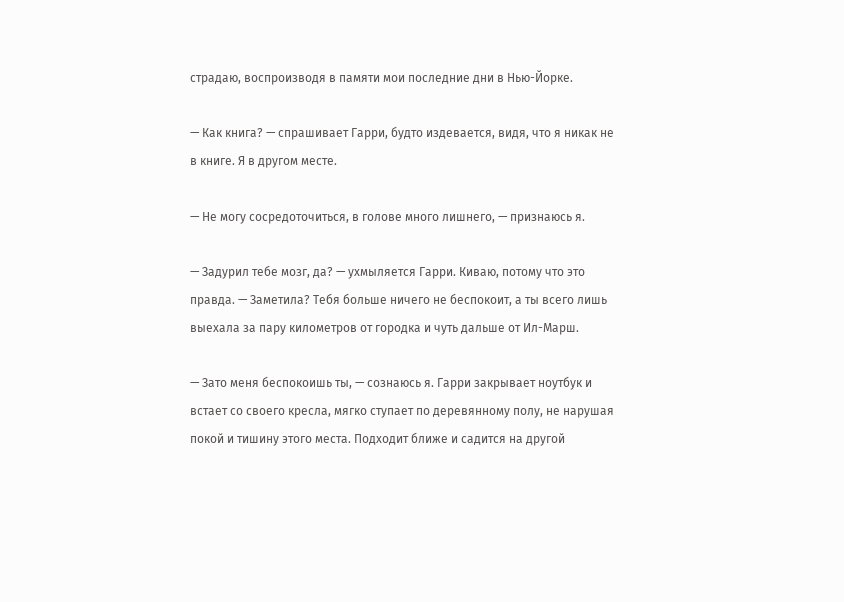страдаю, воспроизводя в памяти мои последние дни в Нью-Йорке.

— Как книга? — спрашивает Гарри, будто издевается, видя, что я никак не в книге. Я в другом месте.

— Не могу сосредоточиться, в голове много лишнего, — признаюсь я.

— Задурил тебе мозг, да? — ухмыляется Гарри. Киваю, потому что это правда. — Заметила? Тебя больше ничего не беспокоит, а ты всего лишь выехала за пару километров от городка и чуть дальше от Ил-Марш.

— Зато меня беспокоишь ты, — сознаюсь я. Гарри закрывает ноутбук и встает со своего кресла, мягко ступает по деревянному полу, не нарушая покой и тишину этого места. Подходит ближе и садится на другой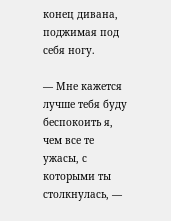конец дивана, поджимая под себя ногу.

— Мне кажется лучше тебя буду беспокоить я, чем все те ужасы, с которыми ты столкнулась, —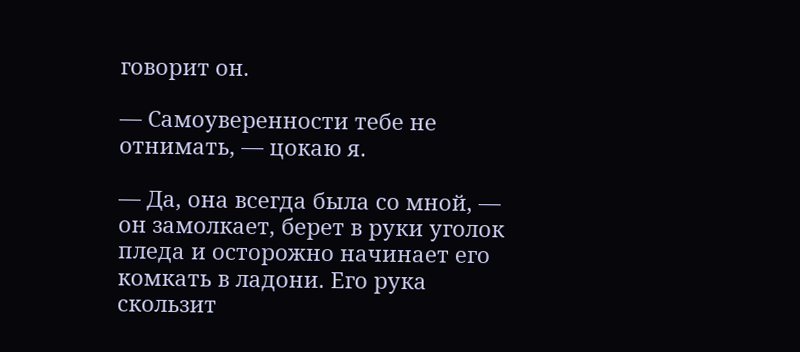говорит он.

— Самоуверенности тебе не отнимать, — цокаю я.

— Да, она всегда была со мной, — он замолкает, берет в руки уголок пледа и осторожно начинает его комкать в ладони. Его рука скользит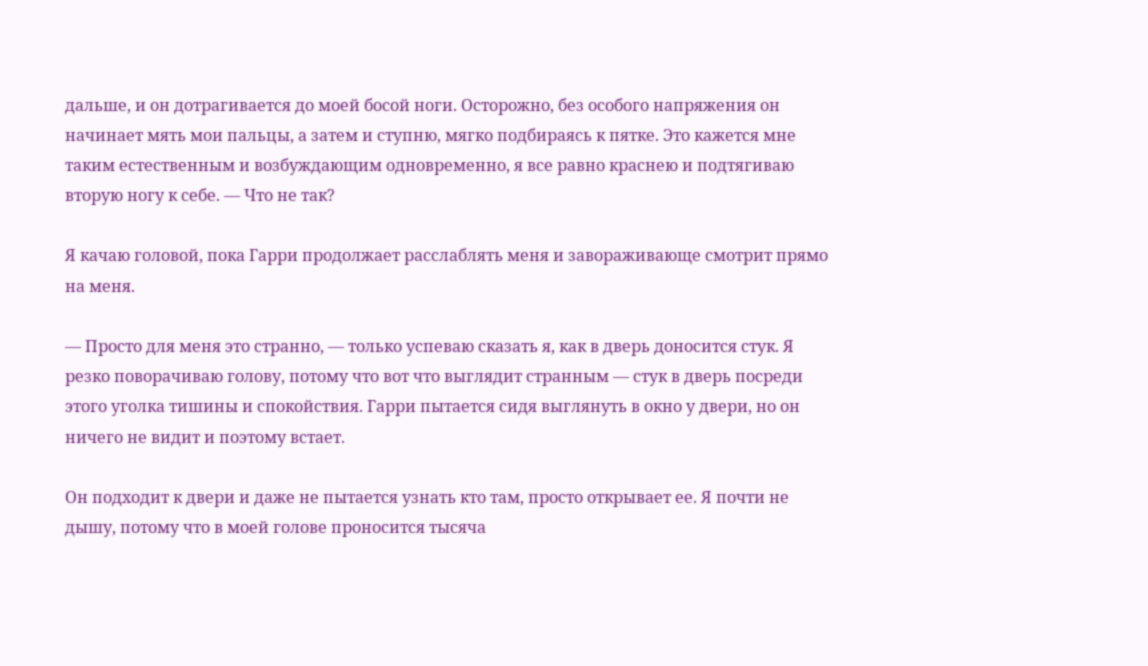дальше, и он дотрагивается до моей босой ноги. Осторожно, без особого напряжения он начинает мять мои пальцы, а затем и ступню, мягко подбираясь к пятке. Это кажется мне таким естественным и возбуждающим одновременно, я все равно краснею и подтягиваю вторую ногу к себе. — Что не так?

Я качаю головой, пока Гарри продолжает расслаблять меня и завораживающе смотрит прямо на меня.

— Просто для меня это странно, — только успеваю сказать я, как в дверь доносится стук. Я резко поворачиваю голову, потому что вот что выглядит странным — стук в дверь посреди этого уголка тишины и спокойствия. Гарри пытается сидя выглянуть в окно у двери, но он ничего не видит и поэтому встает.

Он подходит к двери и даже не пытается узнать кто там, просто открывает ее. Я почти не дышу, потому что в моей голове проносится тысяча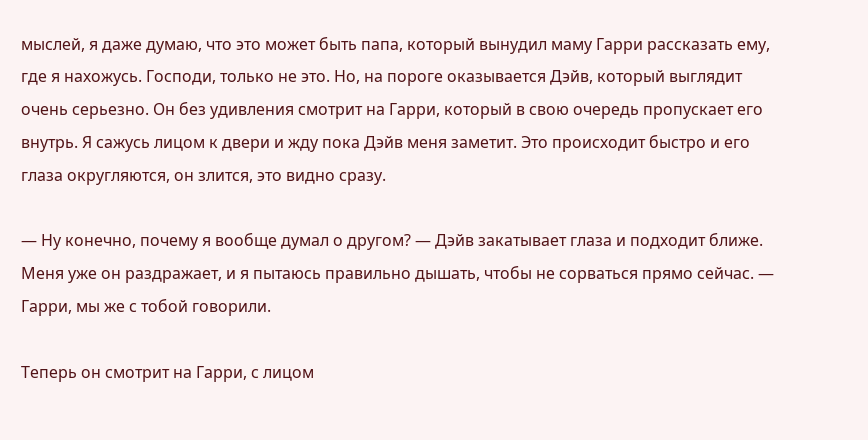мыслей, я даже думаю, что это может быть папа, который вынудил маму Гарри рассказать ему, где я нахожусь. Господи, только не это. Но, на пороге оказывается Дэйв, который выглядит очень серьезно. Он без удивления смотрит на Гарри, который в свою очередь пропускает его внутрь. Я сажусь лицом к двери и жду пока Дэйв меня заметит. Это происходит быстро и его глаза округляются, он злится, это видно сразу.

— Ну конечно, почему я вообще думал о другом? — Дэйв закатывает глаза и подходит ближе. Меня уже он раздражает, и я пытаюсь правильно дышать, чтобы не сорваться прямо сейчас. — Гарри, мы же с тобой говорили.

Теперь он смотрит на Гарри, с лицом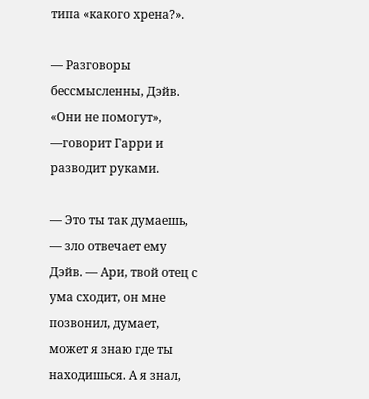типа «какого хрена?».

— Разговоры бессмысленны, Дэйв. «Они не помогут», —говорит Гарри и разводит руками.

— Это ты так думаешь, — зло отвечает ему Дэйв. — Ари, твой отец с ума сходит, он мне позвонил, думает, может я знаю где ты находишься. А я знал,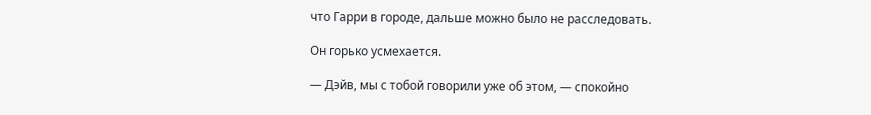что Гарри в городе, дальше можно было не расследовать.

Он горько усмехается.

— Дэйв, мы с тобой говорили уже об этом, — спокойно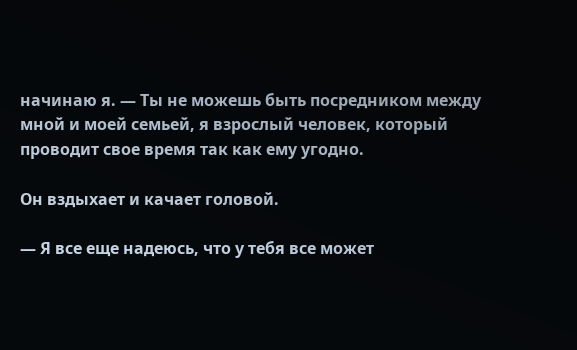начинаю я. — Ты не можешь быть посредником между мной и моей семьей, я взрослый человек, который проводит свое время так как ему угодно.

Он вздыхает и качает головой.

— Я все еще надеюсь, что у тебя все может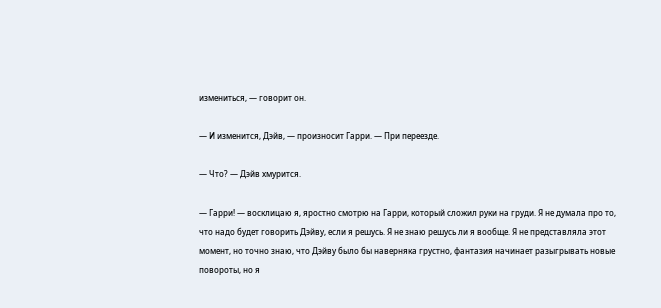измениться, — говорит он.

— И изменится, Дэйв, — произносит Гарри. — При переезде.

— Что? — Дэйв хмурится.

— Гарри! — восклицаю я, яростно смотрю на Гарри, который сложил руки на груди. Я не думала про то, что надо будет говорить Дэйву, если я решусь. Я не знаю решусь ли я вообще. Я не представляла этот момент, но точно знаю, что Дэйву было бы наверняка грустно, фантазия начинает разыгрывать новые повороты, но я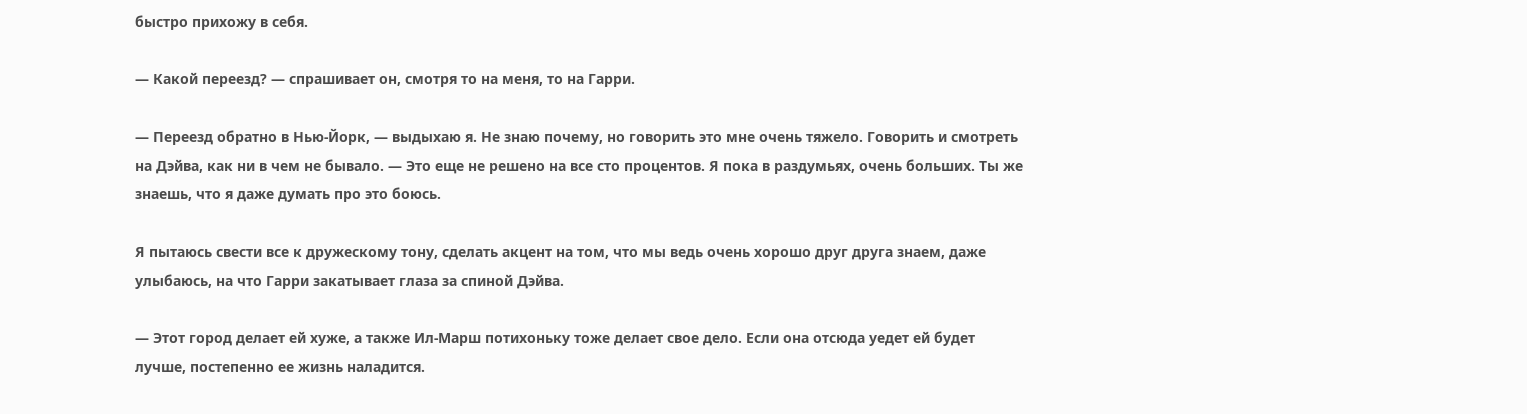быстро прихожу в себя.

— Какой переезд? — спрашивает он, смотря то на меня, то на Гарри.

— Переезд обратно в Нью-Йорк, — выдыхаю я. Не знаю почему, но говорить это мне очень тяжело. Говорить и смотреть на Дэйва, как ни в чем не бывало. — Это еще не решено на все сто процентов. Я пока в раздумьях, очень больших. Ты же знаешь, что я даже думать про это боюсь.

Я пытаюсь свести все к дружескому тону, сделать акцент на том, что мы ведь очень хорошо друг друга знаем, даже улыбаюсь, на что Гарри закатывает глаза за спиной Дэйва.

— Этот город делает ей хуже, а также Ил-Марш потихоньку тоже делает свое дело. Если она отсюда уедет ей будет лучше, постепенно ее жизнь наладится.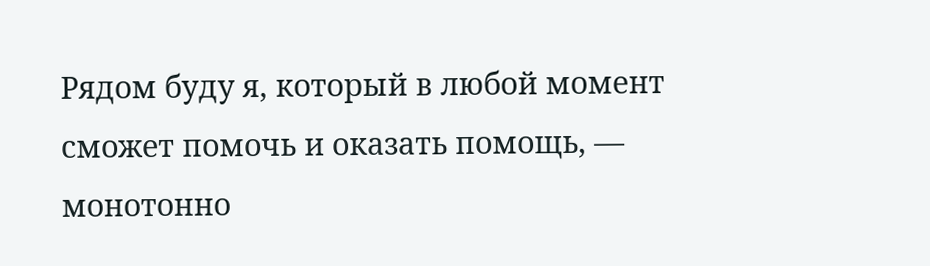Рядом буду я, который в любой момент сможет помочь и оказать помощь, — монотонно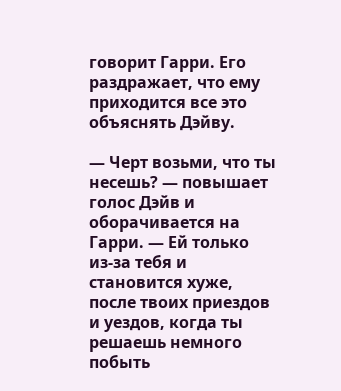говорит Гарри. Его раздражает, что ему приходится все это объяснять Дэйву.

— Черт возьми, что ты несешь? — повышает голос Дэйв и оборачивается на Гарри. — Ей только из-за тебя и становится хуже, после твоих приездов и уездов, когда ты решаешь немного побыть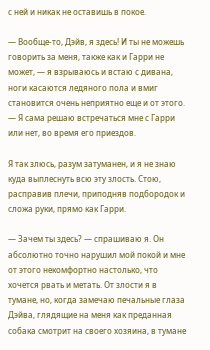с ней и никак не оставишь в покое.

— Вообще-то, Дэйв, я здесь! И ты не можешь говорить за меня, также как и Гарри не может, — я взрываюсь и встаю с дивана, ноги касаются ледяного пола и вмиг становится очень неприятно еще и от этого. — Я сама решаю встречаться мне с Гарри или нет, во время его приездов.

Я так злюсь, разум затуманен, и я не знаю куда выплеснуть всю эту злость. Стою, расправив плечи, приподняв подбородок и сложа руки, прямо как Гарри.

— Зачем ты здесь? — спрашиваю я. Он абсолютно точно нарушил мой покой и мне от этого некомфортно настолько, что хочется рвать и метать. От злости я в тумане, но, когда замечаю печальные глаза Дэйва, глядящие на меня как преданная собака смотрит на своего хозяина, в тумане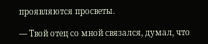проявляются просветы.

— Твой отец со мной связался, думал, что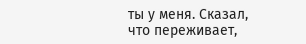ты у меня. Сказал, что переживает,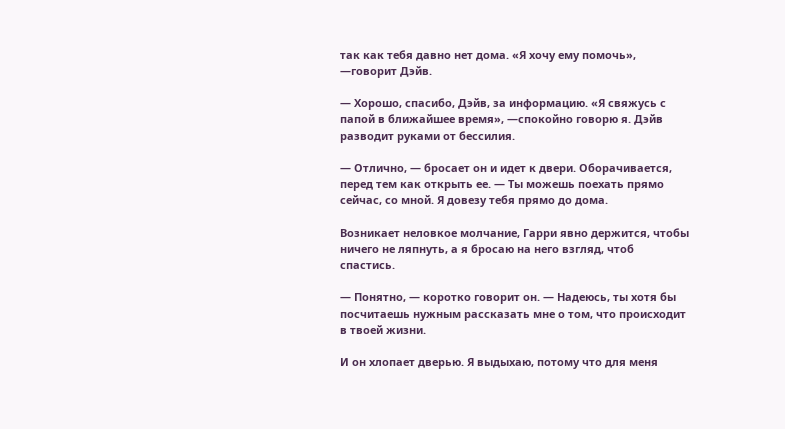так как тебя давно нет дома. «Я хочу ему помочь», —говорит Дэйв.

— Хорошо, спасибо, Дэйв, за информацию. «Я свяжусь с папой в ближайшее время», —спокойно говорю я. Дэйв разводит руками от бессилия.

— Отлично, — бросает он и идет к двери. Оборачивается, перед тем как открыть ее. — Ты можешь поехать прямо сейчас, со мной. Я довезу тебя прямо до дома.

Возникает неловкое молчание, Гарри явно держится, чтобы ничего не ляпнуть, а я бросаю на него взгляд, чтоб спастись.

— Понятно, — коротко говорит он. — Надеюсь, ты хотя бы посчитаешь нужным рассказать мне о том, что происходит в твоей жизни.

И он хлопает дверью. Я выдыхаю, потому что для меня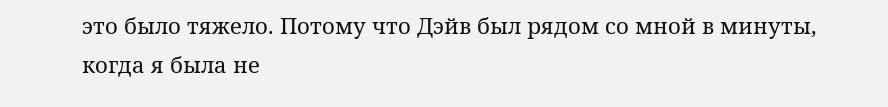это было тяжело. Потому что Дэйв был рядом со мной в минуты, когда я была не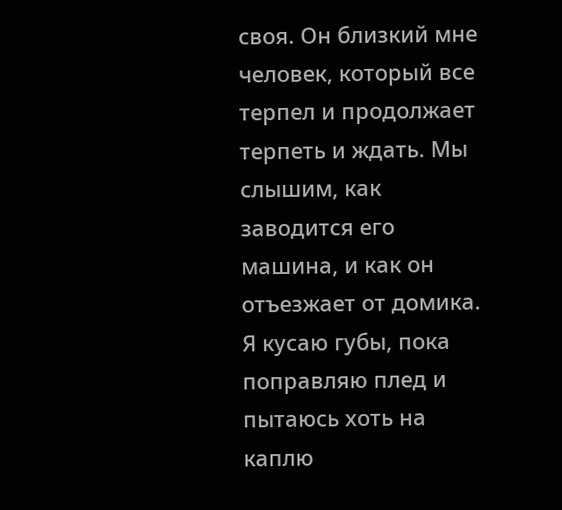своя. Он близкий мне человек, который все терпел и продолжает терпеть и ждать. Мы слышим, как заводится его машина, и как он отъезжает от домика. Я кусаю губы, пока поправляю плед и пытаюсь хоть на каплю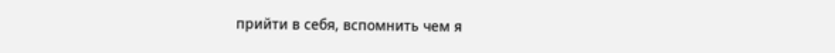прийти в себя, вспомнить чем я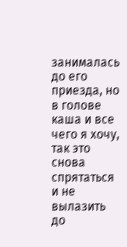занималась до его приезда, но в голове каша и все чего я хочу, так это снова спрятаться и не вылазить до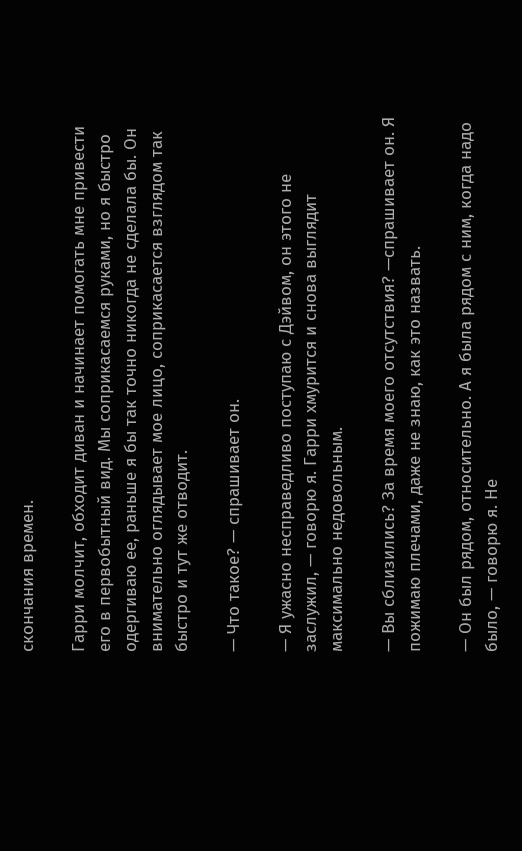скончания времен.

Гарри молчит, обходит диван и начинает помогать мне привести его в первобытный вид. Мы соприкасаемся руками, но я быстро одергиваю ее, раньше я бы так точно никогда не сделала бы. Он внимательно оглядывает мое лицо, соприкасается взглядом так быстро и тут же отводит.

— Что такое? — спрашивает он.

— Я ужасно несправедливо поступаю с Дэйвом, он этого не заслужил, — говорю я. Гарри хмурится и снова выглядит максимально недовольным.

— Вы сблизились? За время моего отсутствия? —спрашивает он. Я пожимаю плечами, даже не знаю, как это назвать.

— Он был рядом, относительно. А я была рядом с ним, когда надо было, — говорю я. Не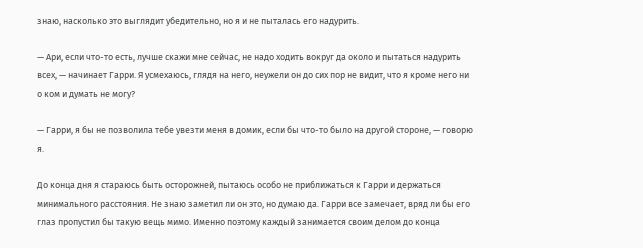знаю, насколько это выглядит убедительно, но я и не пыталась его надурить.

— Ари, если что-то есть, лучше скажи мне сейчас, не надо ходить вокруг да около и пытаться надурить всех, — начинает Гарри. Я усмехаюсь, глядя на него, неужели он до сих пор не видит, что я кроме него ни о ком и думать не могу?

— Гарри, я бы не позволила тебе увезти меня в домик, если бы что-то было на другой стороне, — говорю я.

До конца дня я стараюсь быть осторожней, пытаюсь особо не приближаться к Гарри и держаться минимального расстояния. Не знаю заметил ли он это, но думаю да. Гарри все замечает, вряд ли бы его глаз пропустил бы такую вещь мимо. Именно поэтому каждый занимается своим делом до конца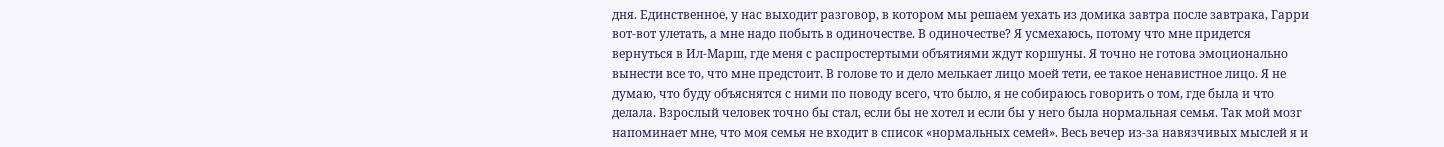дня. Единственное, у нас выходит разговор, в котором мы решаем уехать из домика завтра после завтрака, Гарри вот-вот улетать, а мне надо побыть в одиночестве. В одиночестве? Я усмехаюсь, потому что мне придется вернуться в Ил-Марш, где меня с распростертыми объятиями ждут коршуны. Я точно не готова эмоционально вынести все то, что мне предстоит. В голове то и дело мелькает лицо моей тети, ее такое ненавистное лицо. Я не думаю, что буду объяснятся с ними по поводу всего, что было, я не собираюсь говорить о том, где была и что делала. Взрослый человек точно бы стал, если бы не хотел и если бы у него была нормальная семья. Так мой мозг напоминает мне, что моя семья не входит в список «нормальных семей». Весь вечер из-за навязчивых мыслей я и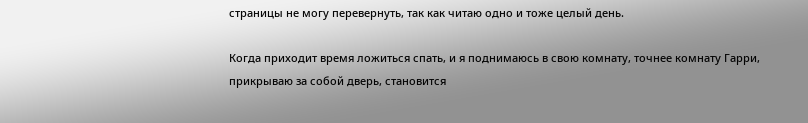страницы не могу перевернуть, так как читаю одно и тоже целый день.

Когда приходит время ложиться спать, и я поднимаюсь в свою комнату, точнее комнату Гарри, прикрываю за собой дверь, становится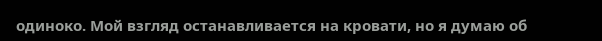одиноко. Мой взгляд останавливается на кровати, но я думаю об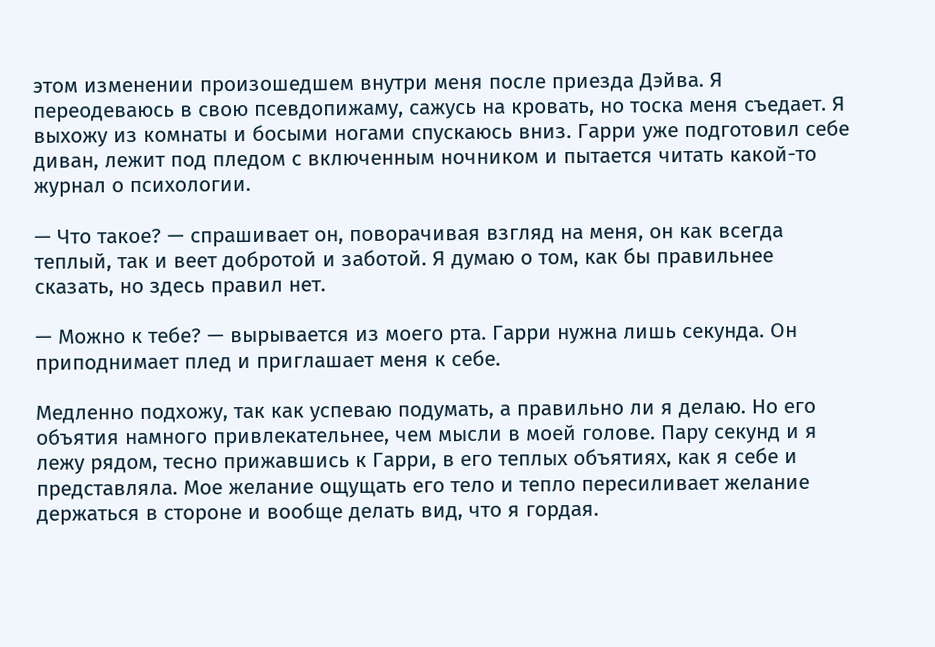этом изменении произошедшем внутри меня после приезда Дэйва. Я переодеваюсь в свою псевдопижаму, сажусь на кровать, но тоска меня съедает. Я выхожу из комнаты и босыми ногами спускаюсь вниз. Гарри уже подготовил себе диван, лежит под пледом с включенным ночником и пытается читать какой-то журнал о психологии.

— Что такое? — спрашивает он, поворачивая взгляд на меня, он как всегда теплый, так и веет добротой и заботой. Я думаю о том, как бы правильнее сказать, но здесь правил нет.

— Можно к тебе? — вырывается из моего рта. Гарри нужна лишь секунда. Он приподнимает плед и приглашает меня к себе.

Медленно подхожу, так как успеваю подумать, а правильно ли я делаю. Но его объятия намного привлекательнее, чем мысли в моей голове. Пару секунд и я лежу рядом, тесно прижавшись к Гарри, в его теплых объятиях, как я себе и представляла. Мое желание ощущать его тело и тепло пересиливает желание держаться в стороне и вообще делать вид, что я гордая.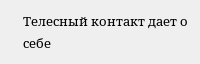Телесный контакт дает о себе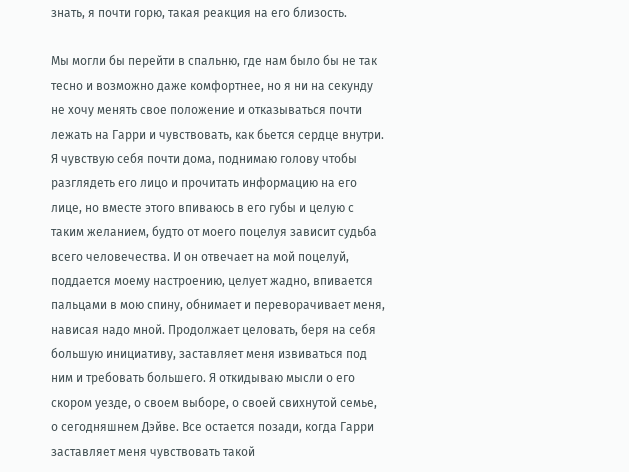знать, я почти горю, такая реакция на его близость.

Мы могли бы перейти в спальню, где нам было бы не так тесно и возможно даже комфортнее, но я ни на секунду не хочу менять свое положение и отказываться почти лежать на Гарри и чувствовать, как бьется сердце внутри. Я чувствую себя почти дома, поднимаю голову чтобы разглядеть его лицо и прочитать информацию на его лице, но вместе этого впиваюсь в его губы и целую с таким желанием, будто от моего поцелуя зависит судьба всего человечества. И он отвечает на мой поцелуй, поддается моему настроению, целует жадно, впивается пальцами в мою спину, обнимает и переворачивает меня, нависая надо мной. Продолжает целовать, беря на себя большую инициативу, заставляет меня извиваться под ним и требовать большего. Я откидываю мысли о его скором уезде, о своем выборе, о своей свихнутой семье, о сегодняшнем Дэйве. Все остается позади, когда Гарри заставляет меня чувствовать такой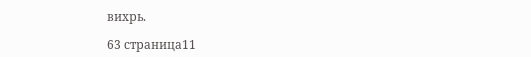вихрь.

63 страница11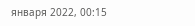января 2022, 00:15